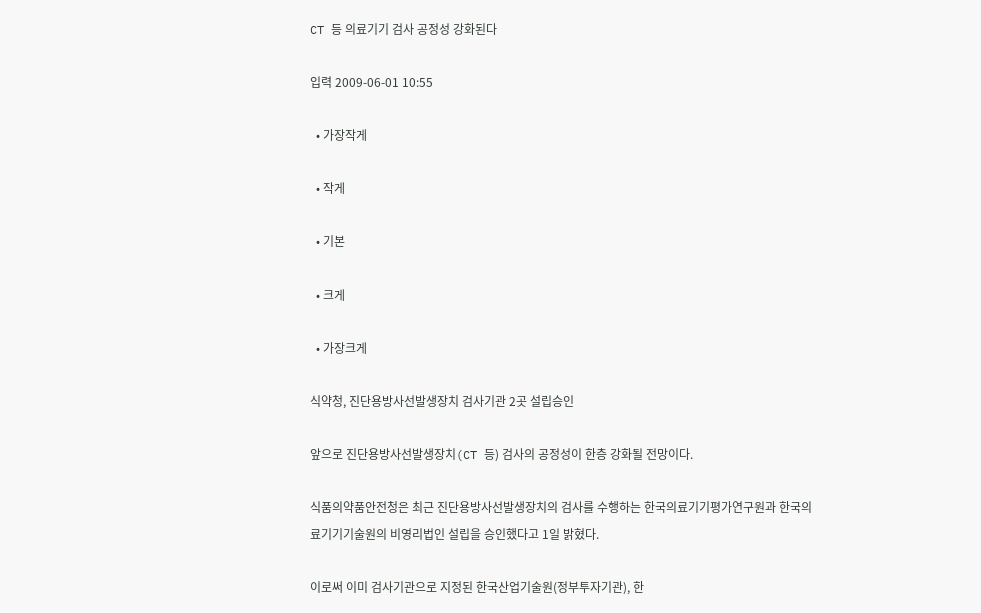CT 등 의료기기 검사 공정성 강화된다

입력 2009-06-01 10:55

  • 가장작게

  • 작게

  • 기본

  • 크게

  • 가장크게

식약청, 진단용방사선발생장치 검사기관 2곳 설립승인

앞으로 진단용방사선발생장치(CT 등) 검사의 공정성이 한층 강화될 전망이다.

식품의약품안전청은 최근 진단용방사선발생장치의 검사를 수행하는 한국의료기기평가연구원과 한국의료기기기술원의 비영리법인 설립을 승인했다고 1일 밝혔다.

이로써 이미 검사기관으로 지정된 한국산업기술원(정부투자기관), 한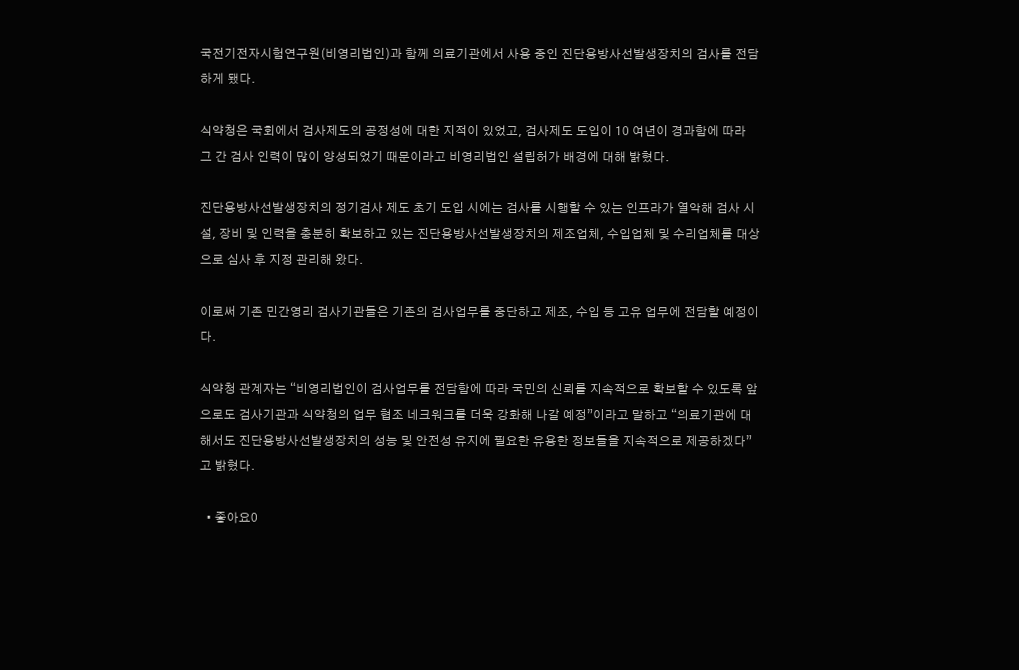국전기전자시험연구원(비영리법인)과 함께 의료기관에서 사용 중인 진단용방사선발생장치의 검사를 전담하게 됐다.

식약청은 국회에서 검사제도의 공정성에 대한 지적이 있었고, 검사제도 도입이 10 여년이 경과함에 따라 그 간 검사 인력이 많이 양성되었기 때문이라고 비영리법인 설립허가 배경에 대해 밝혔다.

진단용방사선발생장치의 정기검사 제도 초기 도입 시에는 검사를 시행할 수 있는 인프라가 열악해 검사 시설, 장비 및 인력을 충분히 확보하고 있는 진단용방사선발생장치의 제조업체, 수입업체 및 수리업체를 대상으로 심사 후 지정 관리해 왔다.

이로써 기존 민간영리 검사기관들은 기존의 검사업무를 중단하고 제조, 수입 등 고유 업무에 전담할 예정이다.

식약청 관계자는 “비영리법인이 검사업무를 전담함에 따라 국민의 신뢰를 지속적으로 확보할 수 있도록 앞으로도 검사기관과 식약청의 업무 협조 네크워크를 더욱 강화해 나갈 예정”이라고 말하고 “의료기관에 대해서도 진단용방사선발생장치의 성능 및 안전성 유지에 필요한 유용한 정보들을 지속적으로 제공하겠다”고 밝혔다.

  • 좋아요0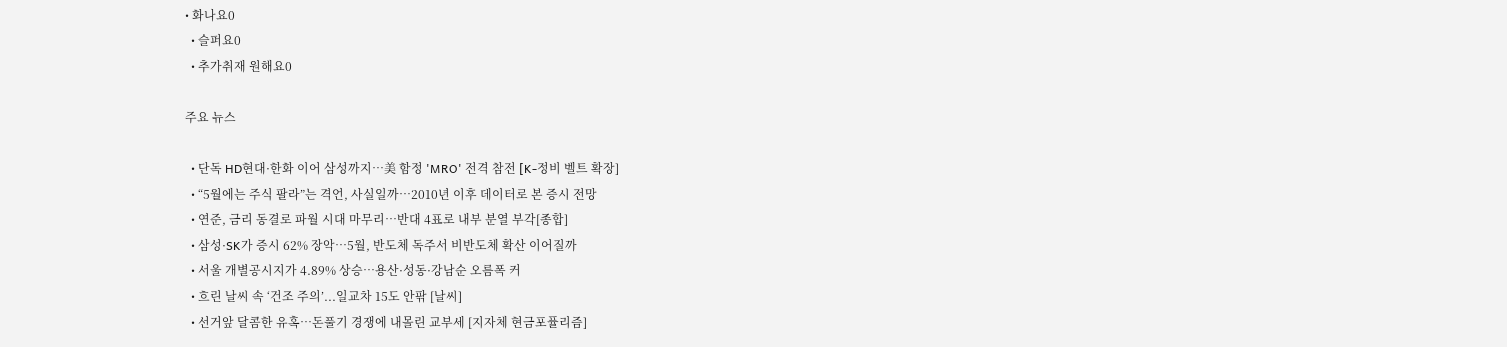• 화나요0
  • 슬퍼요0
  • 추가취재 원해요0

주요 뉴스

  • 단독 HD현대·한화 이어 삼성까지⋯美 함정 'MRO' 전격 참전 [K-정비 벨트 확장]
  • “5월에는 주식 팔라”는 격언, 사실일까⋯2010년 이후 데이터로 본 증시 전망
  • 연준, 금리 동결로 파월 시대 마무리…반대 4표로 내부 분열 부각[종합]
  • 삼성·SK가 증시 62% 장악…5월, 반도체 독주서 비반도체 확산 이어질까
  • 서울 개별공시지가 4.89% 상승⋯용산·성동·강남순 오름폭 커
  • 흐린 날씨 속 ‘건조 주의’...일교차 15도 안팎 [날씨]
  • 선거앞 달콤한 유혹…돈풀기 경쟁에 내몰린 교부세 [지자체 현금포퓰리즘]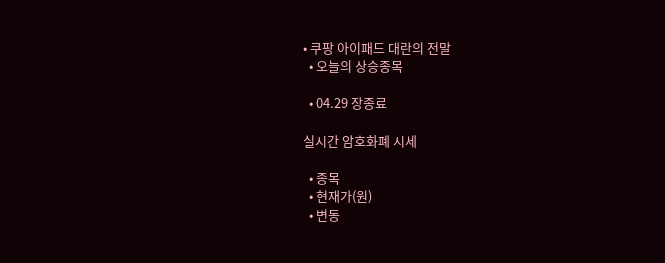• 쿠팡 아이패드 대란의 전말
  • 오늘의 상승종목

  • 04.29 장종료

실시간 암호화폐 시세

  • 종목
  • 현재가(원)
  • 변동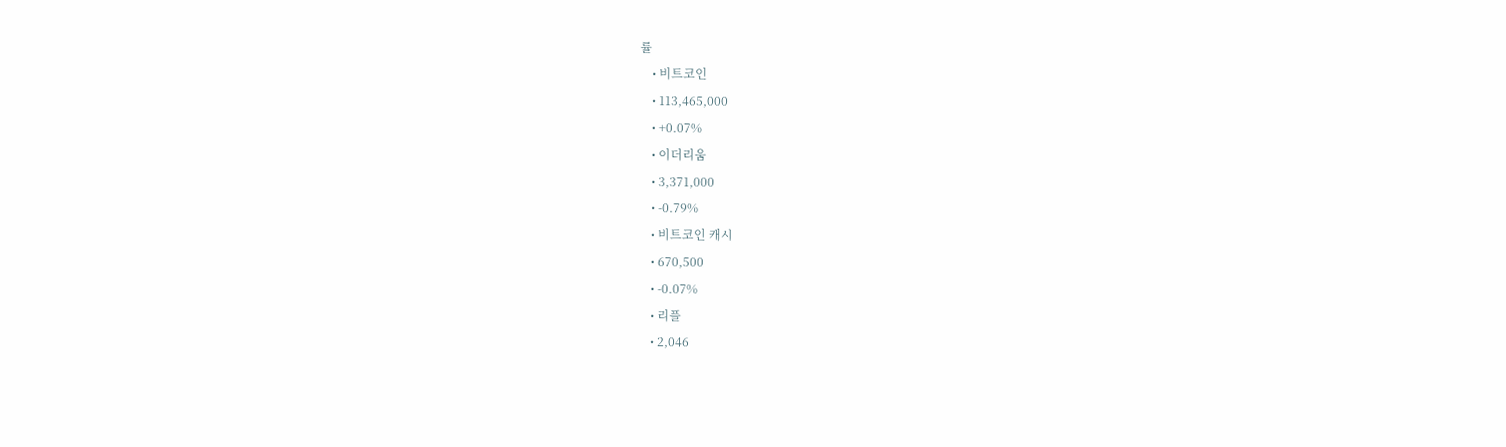률
    • 비트코인
    • 113,465,000
    • +0.07%
    • 이더리움
    • 3,371,000
    • -0.79%
    • 비트코인 캐시
    • 670,500
    • -0.07%
    • 리플
    • 2,046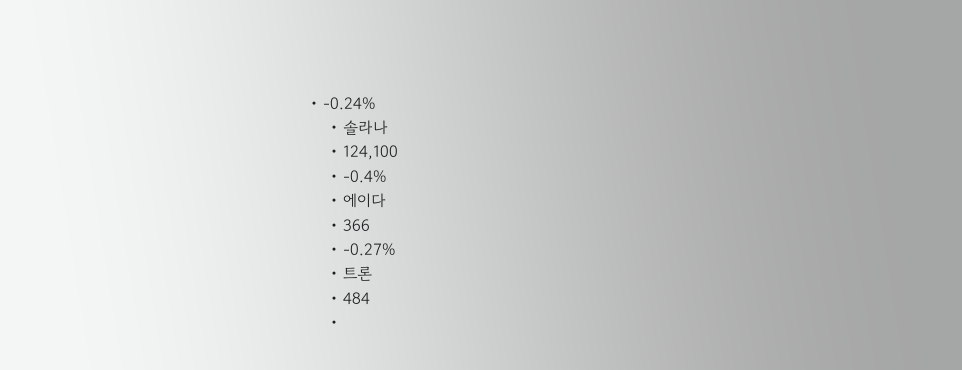• -0.24%
    • 솔라나
    • 124,100
    • -0.4%
    • 에이다
    • 366
    • -0.27%
    • 트론
    • 484
    •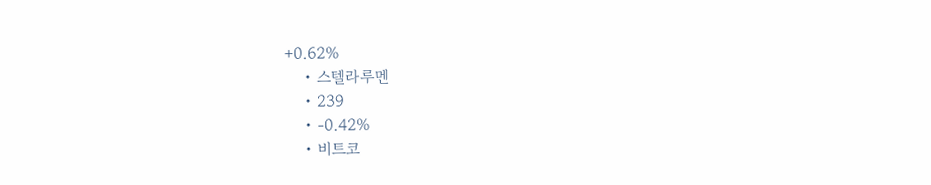+0.62%
    • 스텔라루멘
    • 239
    • -0.42%
    • 비트코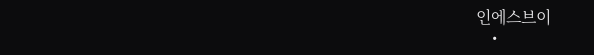인에스브이
    •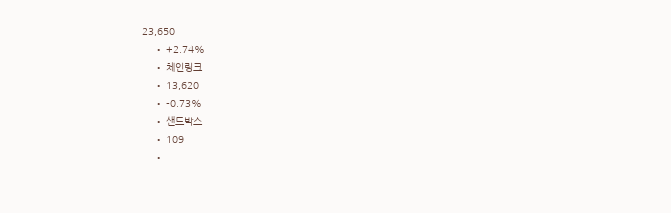23,650
    • +2.74%
    • 체인링크
    • 13,620
    • -0.73%
    • 샌드박스
    • 109
    •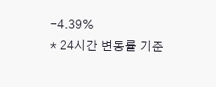-4.39%
* 24시간 변동률 기준